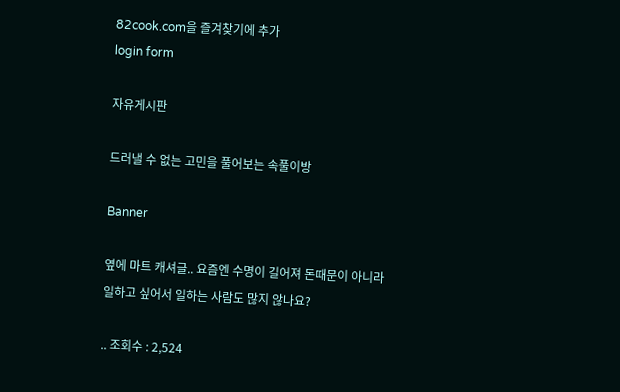82cook.com을 즐겨찾기에 추가
login form

자유게시판

드러낼 수 없는 고민을 풀어보는 속풀이방

Banner

옆에 마트 캐셔글.. 요즘엔 수명이 길어져 돈때문이 아니라 일하고 싶어서 일하는 사람도 많지 않나요?

.. 조회수 : 2,524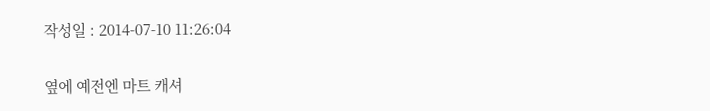작성일 : 2014-07-10 11:26:04

옆에 예전엔 마트 캐셔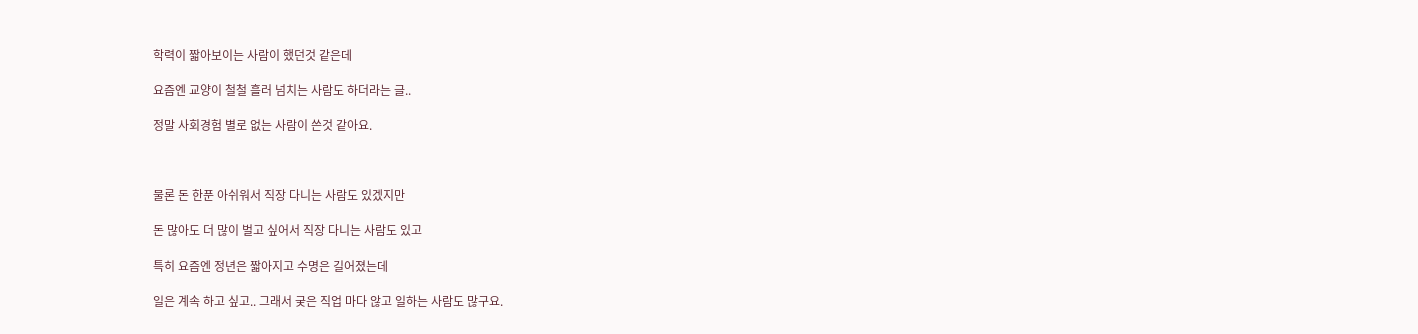학력이 짧아보이는 사람이 했던것 같은데

요즘엔 교양이 철철 흘러 넘치는 사람도 하더라는 글..

정말 사회경험 별로 없는 사람이 쓴것 같아요.



물론 돈 한푼 아쉬워서 직장 다니는 사람도 있겠지만

돈 많아도 더 많이 벌고 싶어서 직장 다니는 사람도 있고

특히 요즘엔 정년은 짧아지고 수명은 길어졌는데

일은 계속 하고 싶고.. 그래서 궂은 직업 마다 않고 일하는 사람도 많구요.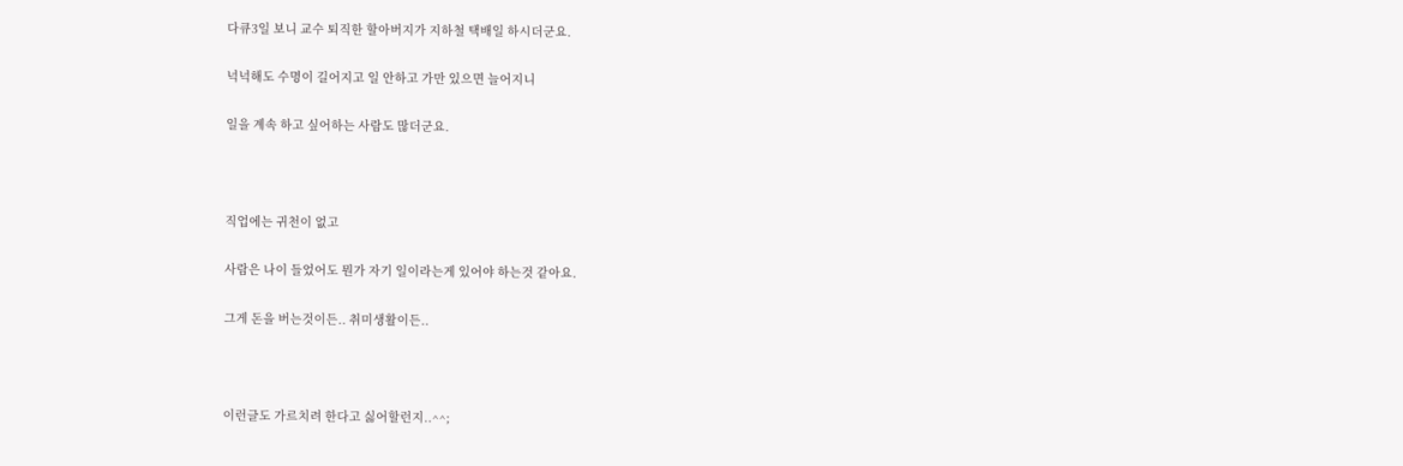다큐3일 보니 교수 퇴직한 할아버지가 지하철 택배일 하시더군요.

넉넉해도 수명이 길어지고 일 안하고 가만 있으면 늘어지니

일을 계속 하고 싶어하는 사람도 많더군요.



직업에는 귀천이 없고

사람은 나이 들었어도 뭔가 자기 일이라는게 있어야 하는것 같아요.

그게 돈을 버는것이든.. 취미생활이든..



이런글도 가르치려 한다고 싫어할런지..^^;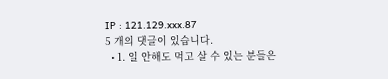IP : 121.129.xxx.87
5 개의 댓글이 있습니다.
  • 1. 일 안해도 먹고 살 수 있는 분들은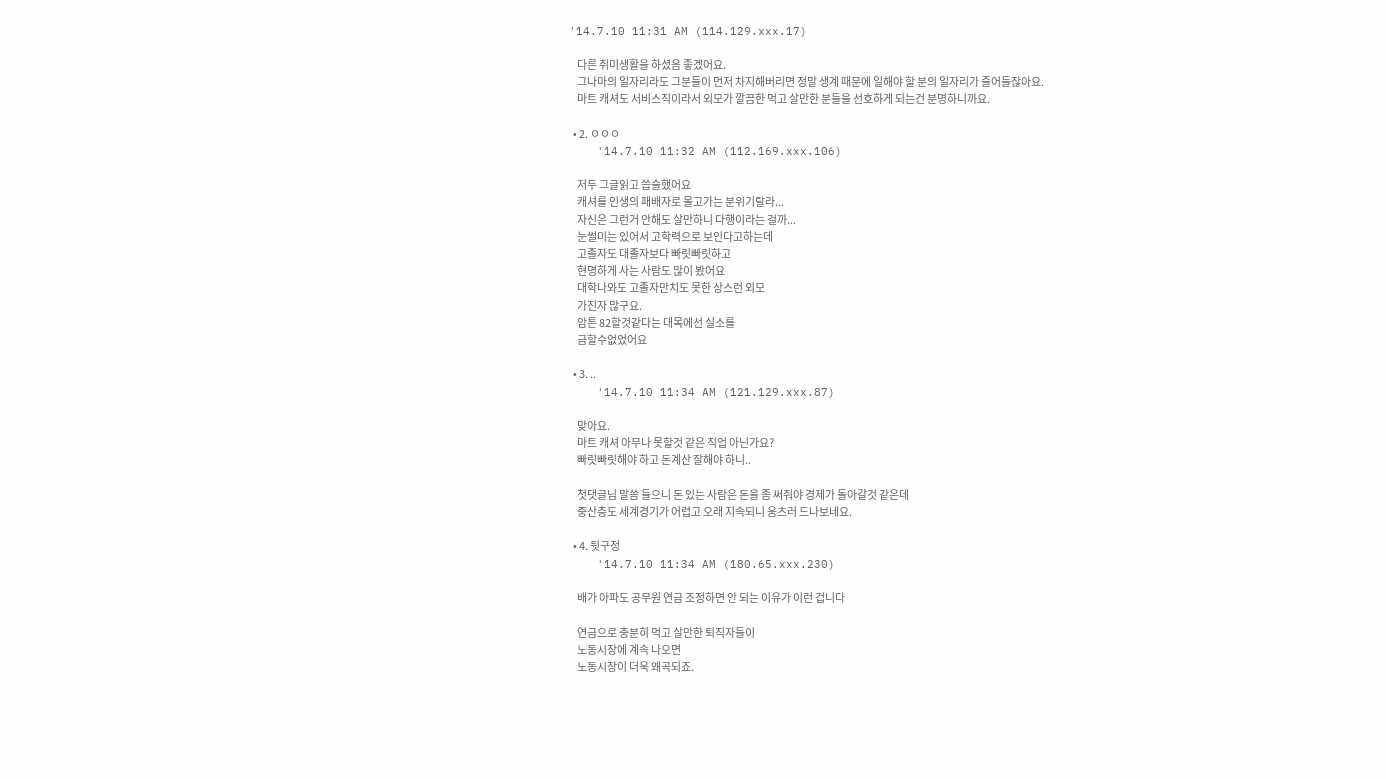'14.7.10 11:31 AM (114.129.xxx.17)

    다른 취미생활을 하셨음 좋겠어요.
    그나마의 일자리라도 그분들이 먼저 차지해버리면 정말 생계 때문에 일해야 할 분의 일자리가 줄어들잖아요.
    마트 캐셔도 서비스직이라서 외모가 깔끔한 먹고 살만한 분들을 선호하게 되는건 분명하니까요.

  • 2. ㅇㅇㅇ
    '14.7.10 11:32 AM (112.169.xxx.106)

    저두 그글읽고 씁슬했어요
    캐셔를 인생의 패배자로 몰고가는 분위기랄라...
    자신은 그런거 안해도 살만하니 다행이라는 걸까...
    눈썰미는 있어서 고학력으로 보인다고하는데
    고졸자도 대졸자보다 빠릿빠릿하고
    현명하게 사는 사람도 많이 봤어요
    대학나와도 고졸자만치도 못한 상스런 외모
    가진자 많구요.
    암튼 82할것같다는 대목에선 실소를
    금할수없었어요

  • 3. ..
    '14.7.10 11:34 AM (121.129.xxx.87)

    맞아요.
    마트 캐셔 아무나 못할것 같은 직업 아닌가요?
    빠릿빠릿해야 하고 돈계산 잘해야 하니..

    첫댓글님 말씀 들으니 돈 있는 사람은 돈을 좀 써줘야 경제가 돌아갈것 같은데
    중산층도 세계경기가 어렵고 오래 지속되니 움츠러 드나보네요.

  • 4. 뒷구정
    '14.7.10 11:34 AM (180.65.xxx.230)

    배가 아파도 공무원 연금 조정하면 안 되는 이유가 이런 겁니다

    연금으로 충분히 먹고 살만한 퇴직자들이
    노동시장에 계속 나오면
    노동시장이 더욱 왜곡되죠.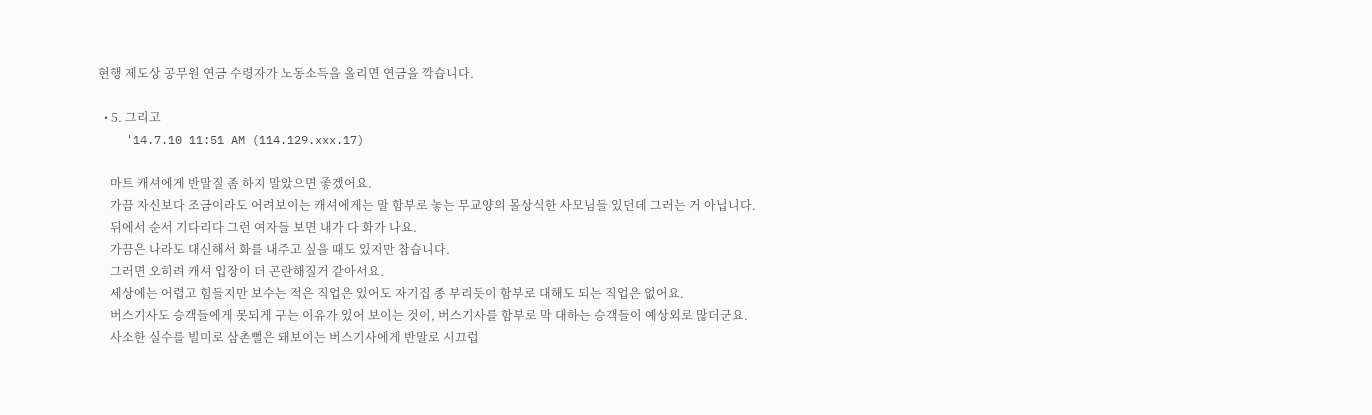현행 제도상 공무원 연금 수령자가 노동소득을 올리면 연금을 깍습니다.

  • 5. 그리고
    '14.7.10 11:51 AM (114.129.xxx.17)

    마트 캐셔에게 반말질 좀 하지 말았으면 좋겠어요.
    가끔 자신보다 조금이라도 어려보이는 캐셔에게는 말 함부로 놓는 무교양의 몰상식한 사모님들 있던데 그러는 거 아닙니다.
    뒤에서 순서 기다리다 그런 여자들 보면 내가 다 화가 나요.
    가끔은 나라도 대신해서 화를 내주고 싶을 때도 있지만 참습니다.
    그러면 오히려 캐셔 입장이 더 곤란해질거 같아서요.
    세상에는 어렵고 힘들지만 보수는 적은 직업은 있어도 자기집 종 부리듯이 함부로 대해도 되는 직업은 없어요.
    버스기사도 승객들에게 못되게 구는 이유가 있어 보이는 것이, 버스기사를 함부로 막 대하는 승객들이 예상외로 많더군요.
    사소한 실수를 빌미로 삼촌뻘은 돼보이는 버스기사에게 반말로 시끄럽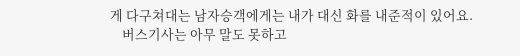게 다구쳐대는 남자승객에게는 내가 대신 화를 내준적이 있어요.
    버스기사는 아무 말도 못하고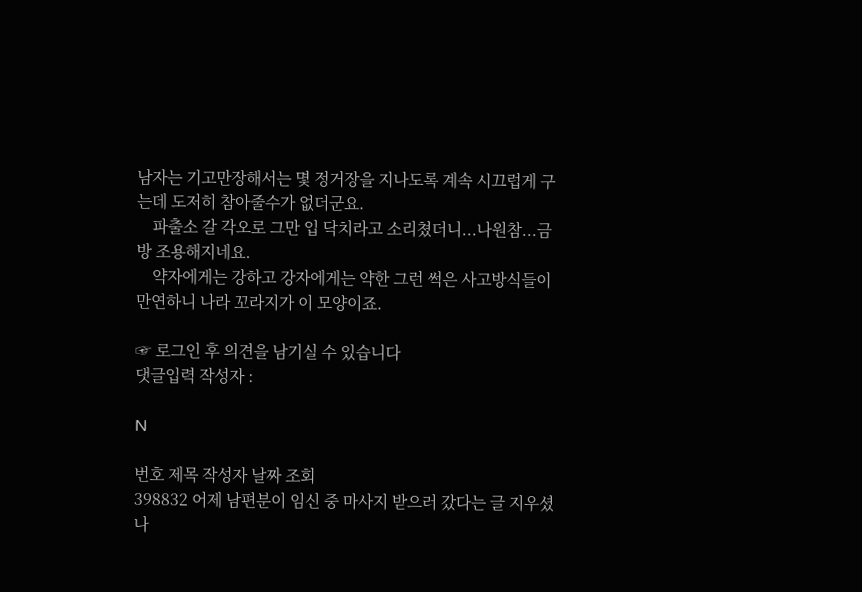남자는 기고만장해서는 몇 정거장을 지나도록 계속 시끄럽게 구는데 도저히 참아줄수가 없더군요.
    파출소 갈 각오로 그만 입 닥치라고 소리쳤더니...나원참...금방 조용해지네요.
    약자에게는 강하고 강자에게는 약한 그런 썩은 사고방식들이 만연하니 나라 꼬라지가 이 모양이죠.

☞ 로그인 후 의견을 남기실 수 있습니다
댓글입력 작성자 :

N

번호 제목 작성자 날짜 조회
398832 어제 남편분이 임신 중 마사지 받으러 갔다는 글 지우셨나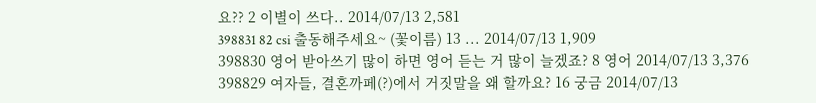요?? 2 이별이 쓰다.. 2014/07/13 2,581
398831 82 csi 출동해주세요~ (꽃이름) 13 ... 2014/07/13 1,909
398830 영어 받아쓰기 많이 하면 영어 듣는 거 많이 늘겠죠? 8 영어 2014/07/13 3,376
398829 여자들, 결혼까페(?)에서 거짓말을 왜 할까요? 16 궁금 2014/07/13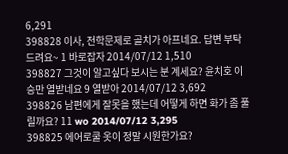6,291
398828 이사, 전학문제로 골치가 아프네요. 답변 부탁드려요~ 1 바로잡자 2014/07/12 1,510
398827 그것이 알고싶다 보시는 분 계세요? 윤치호 이승만 열받네요 9 열받아 2014/07/12 3,692
398826 남편에게 잘못을 했는데 어떻게 하면 화가 좀 풀릴까요? 11 wo 2014/07/12 3,295
398825 에어로쿨 옷이 정말 시원한가요?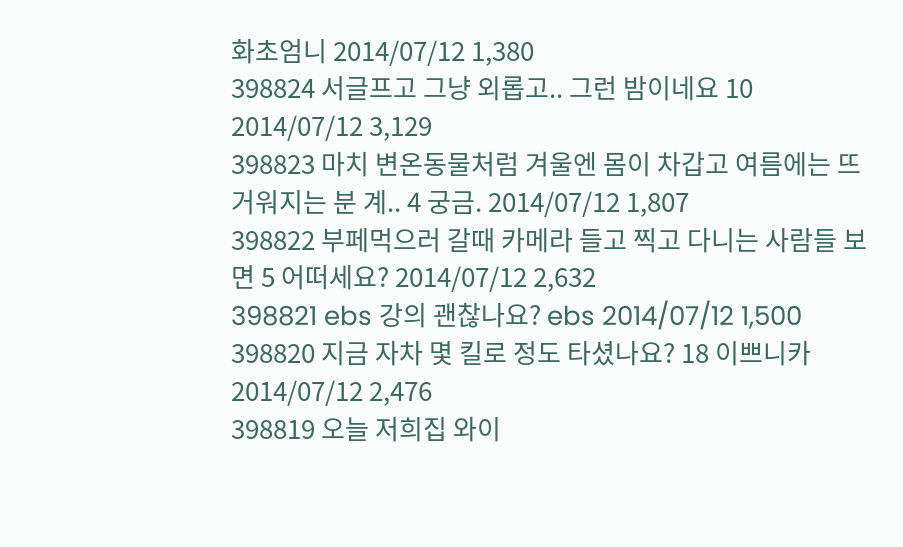화초엄니 2014/07/12 1,380
398824 서글프고 그냥 외롭고.. 그런 밤이네요 10 2014/07/12 3,129
398823 마치 변온동물처럼 겨울엔 몸이 차갑고 여름에는 뜨거워지는 분 계.. 4 궁금. 2014/07/12 1,807
398822 부페먹으러 갈때 카메라 들고 찍고 다니는 사람들 보면 5 어떠세요? 2014/07/12 2,632
398821 ebs 강의 괜찮나요? ebs 2014/07/12 1,500
398820 지금 자차 몇 킬로 정도 타셨나요? 18 이쁘니카 2014/07/12 2,476
398819 오늘 저희집 와이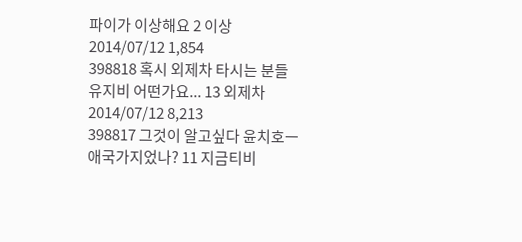파이가 이상해요 2 이상 2014/07/12 1,854
398818 혹시 외제차 타시는 분들 유지비 어떤가요... 13 외제차 2014/07/12 8,213
398817 그것이 알고싶다 윤치호ㅡ애국가지었나? 11 지금티비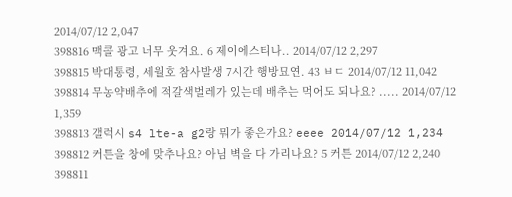2014/07/12 2,047
398816 맥콜 광고 너무 웃겨요. 6 제이에스티나.. 2014/07/12 2,297
398815 박대통령, 세월호 참사발생 7시간 행방묘연. 43 ㅂㄷ 2014/07/12 11,042
398814 무농약배추에 적갈색벌레가 있는데 배추는 먹어도 되나요? ..... 2014/07/12 1,359
398813 갤럭시 s4 lte-a g2랑 뭐가 좋은가요? eeee 2014/07/12 1,234
398812 커튼을 창에 맞추나요? 아님 벽을 다 가리나요? 5 커튼 2014/07/12 2,240
398811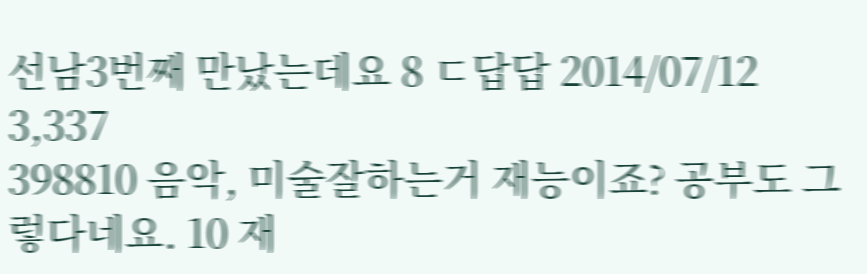선남3번째 만났는데요 8 ㄷ답답 2014/07/12 3,337
398810 음악, 미술잘하는거 재능이죠? 공부도 그렇다네요. 10 재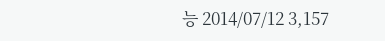능 2014/07/12 3,157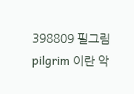398809 필그림pilgrim 이란 악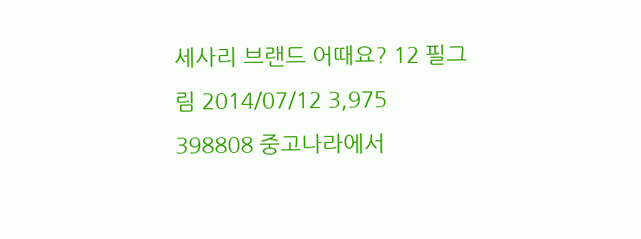세사리 브랜드 어때요? 12 필그림 2014/07/12 3,975
398808 중고나라에서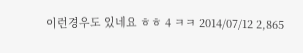이런경우도 있네요 ㅎㅎ 4 ㅋㅋ 2014/07/12 2,865